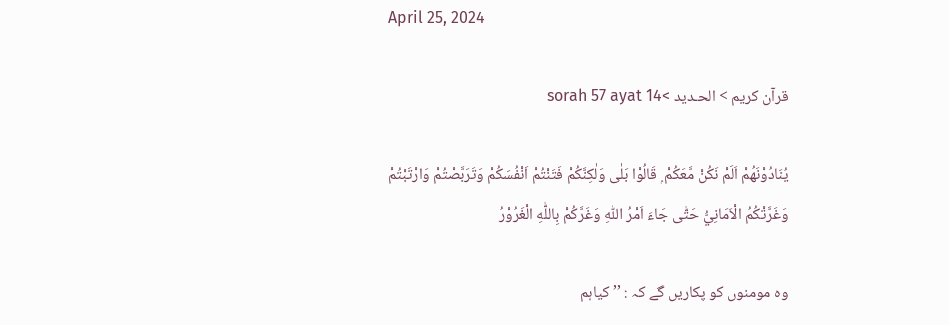April 25, 2024

قرآن کریم > الحـديد >sorah 57 ayat 14

يُنَادُوْنَهُمْ اَلَمْ نَكُنْ مَّعَكُمْ ۭ قَالُوْا بَلٰى وَلٰكِنَّكُمْ فَتَنْتُمْ اَنْفُسَكُمْ وَتَرَبَّصْتُمْ وَارْتَبْتُمْ وَغَرَّتْكُمُ الْاَمَانِيُّ حَتّٰى جَاءَ اَمْرُ اللّٰهِ وَغَرَّكُمْ بِاللّٰهِ الْغَرُوْرُ

وہ مومنوں کو پکاریں گے کہ : ’’ کیاہم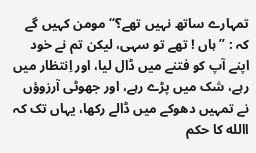تمہارے ساتھ نہیں تھے؟‘‘ مومن کہیں گے کہ : ’’ ہاں ! تھے تو سہی، لیکن تم نے خود اپنے آپ کو فتنے میں ڈال لیا، اور اِنتظار میں رہے، شک میں پڑے رہے، اور جھوٹی آرزوؤں نے تمہیں دھوکے میں ڈالے رکھا، یہاں تک کہ االله کا حکم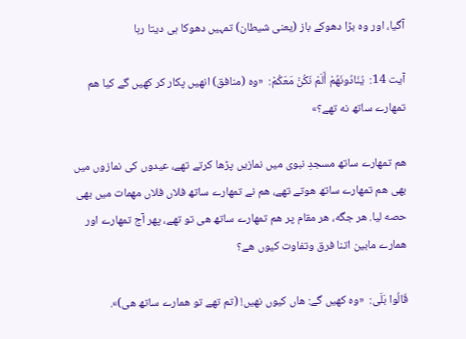آگیا، اور وہ بڑا دھوکے باز (یعنی شیطان) تمہیں دھوکا ہی دیتا رہا

آيت 14:  يُنَادُونَهُمْ أَلَمْ نَكُنْ مَعَكُمْ:  «وه (منافق) انهيں پكار كر كهيں گے كيا هم تمهارے ساتھ نه تھے؟»

هم تمهارے ساتھ مسجدِ نبوى ميں نمازيں پڑھا كرتے تھے، عيدوں كى نمازوں ميں بھى هم تمهارے ساتھ هوتے تھے، هم نے تمهارے ساتھ فلاں فلاں مهمات ميں بھى حصه ليا. هر جگه، هر مقام پر هم تمهارے ساتھ هى تو تھے، پھر آج تمهارے اور همارے مابين اتنا فرق وتفاوت كيوں هے؟

قَالُوا بَلَى:  «وه كهيں گے: هاں كيوں نهيں! (تم تھے تو همارے ساتھ هى)».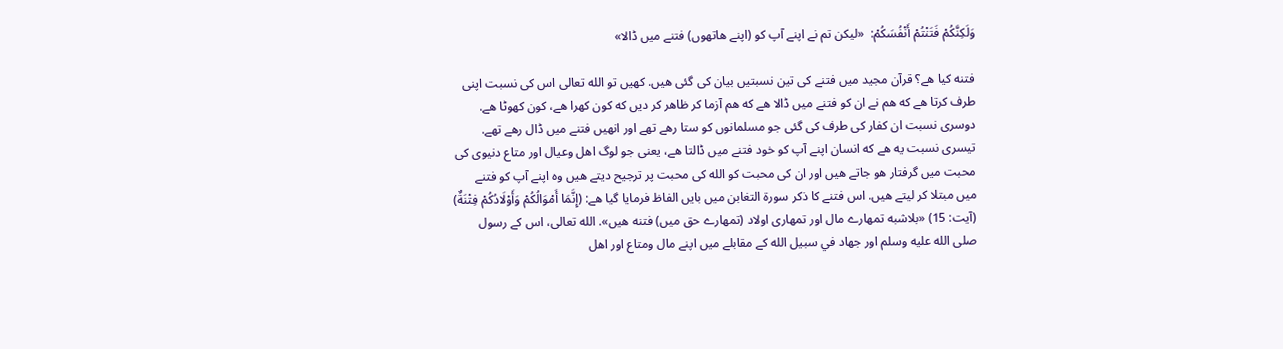وَلَكِنَّكُمْ فَتَنْتُمْ أَنْفُسَكُمْ:  «ليكن تم نے اپنے آپ كو (اپنے هاتھوں) فتنے ميں ڈالا»

فتنه كيا هے؟ قرآن مجيد ميں فتنے كى تين نسبتيں بيان كى گئى هيں. كهيں تو الله تعالى اس كى نسبت اپنى طرف كرتا هے كه هم نے ان كو فتنے ميں ڈالا هے كه هم آزما كر ظاهر كر ديں كه كون كھرا هے، كون كھوٹا هے. دوسرى نسبت ان كفار كى طرف كى گئى جو مسلمانوں كو ستا رهے تھے اور انهيں فتنے ميں ڈال رهے تھے. تيسرى نسبت يه هے كه انسان اپنے آپ كو خود فتنے ميں ڈالتا هے، يعنى جو لوگ اهل وعيال اور متاع دنيوى كى محبت ميں گرفتار هو جاتے هيں اور ان كى محبت كو الله كى محبت پر ترجيح ديتے هيں وه اپنے آپ كو فتنے ميں مبتلا كر ليتے هيں. اس فتنے كا ذكر سورة التغابن ميں بايں الفاظ فرمايا گيا هے: (إِنَّمَا أَمْوَالُكُمْ وَأَوْلَادُكُمْ فِتْنَةٌ) (آيت: 15) «بلاشبه تمهارے مال اور تمهارى اولاد (تمهارے حق ميں) فتنه هيں». الله تعالى، اس كے رسول صلى الله عليه وسلم اور جهاد في سبيل الله كے مقابلے ميں اپنے مال ومتاع اور اهل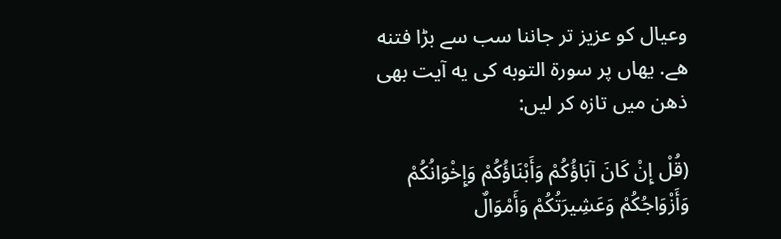وعيال كو عزيز تر جاننا سب سے بڑا فتنه هے. يهاں پر سورة التوبه كى يه آيت بھى ذهن ميں تازه كر ليں:

(قُلْ إِنْ كَانَ آبَاؤُكُمْ وَأَبْنَاؤُكُمْ وَإِخْوَانُكُمْ وَأَزْوَاجُكُمْ وَعَشِيرَتُكُمْ وَأَمْوَالٌ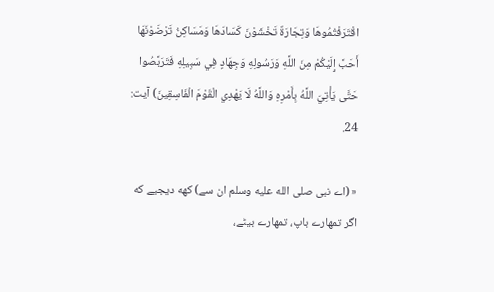اقْتَرَفْتُمُوهَا وَتِجَارَةٌ تَخْشَوْنَ كَسَادَهَا وَمَسَاكِنُ تَرْضَوْنَهَا أَحَبَّ إِلَيْكُمْ مِنَ اللَّهِ وَرَسُولِهِ وَجِهَادٍ فِي سَبِيلِهِ فَتَرَبَّصُوا حَتَّى يَأْتِيَ اللَّهُ بِأَمْرِهِ وَاللَّهُ لَا يَهْدِي الْقَوْمَ الْفَاسِقِينَ) آيت: 24.

« (اے نبى صلى الله عليه وسلم ان سے) كهه ديجيے كه اگر تمهارے باپ، تمهارے بيٹے،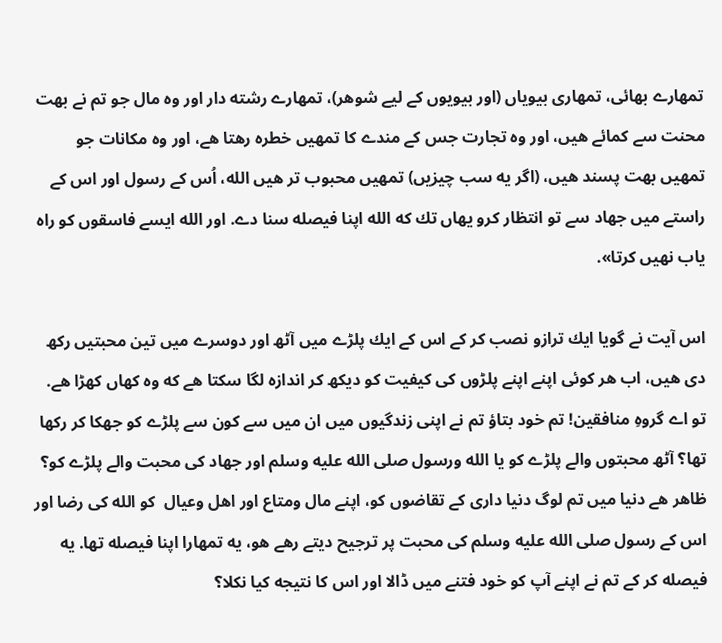تمهارے بھائى، تمهارى بيوياں (اور بيويوں كے ليے شوهر)، تمهارے رشته دار اور وه مال جو تم نے بهت محنت سے كمائے هيں، اور وه تجارت جس كے مندے كا تمهيں خطره رهتا هے، اور وه مكانات جو تمهيں بهت پسند هيں، (اگر يه سب چيزيں) تمهيں محبوب تر هيں الله، اُس كے رسول اور اس كے راستے ميں جهاد سے تو انتظار كرو يهاں تك كه الله اپنا فيصله سنا دے. اور الله ايسے فاسقوں كو راه ياب نهيں كرتا».

اس آيت نے گويا ايك ترازو نصب كر كے اس كے ايك پلڑے ميں آٹھ اور دوسرے ميں تين محبتيں ركھ دى هيں، اب هر كوئى اپنے اپنے پلڑوں كى كيفيت كو ديكھ كر اندازه لگا سكتا هے كه وه كهاں كھڑا هے. تو اے گروهِ منافقين! تم خود بتاؤ تم نے اپنى زندگيوں ميں ان ميں سے كون سے پلڑے كو جھكا كر ركھا تھا؟ آٹھ محبتوں والے پلڑے كو يا الله ورسول صلى الله عليه وسلم اور جهاد كى محبت والے پلڑے كو؟ ظاهر هے دنيا ميں تم لوگ دنيا دارى كے تقاضوں كو، اپنے مال ومتاع اور اهل وعيال  كو الله كى رضا اور اس كے رسول صلى الله عليه وسلم كى محبت پر ترجيح ديتے رهے هو، يه تمهارا اپنا فيصله تھا. يه فيصله كر كے تم نے اپنے آپ كو خود فتنے ميں ڈالا اور اس كا نتيجه كيا نكلا؟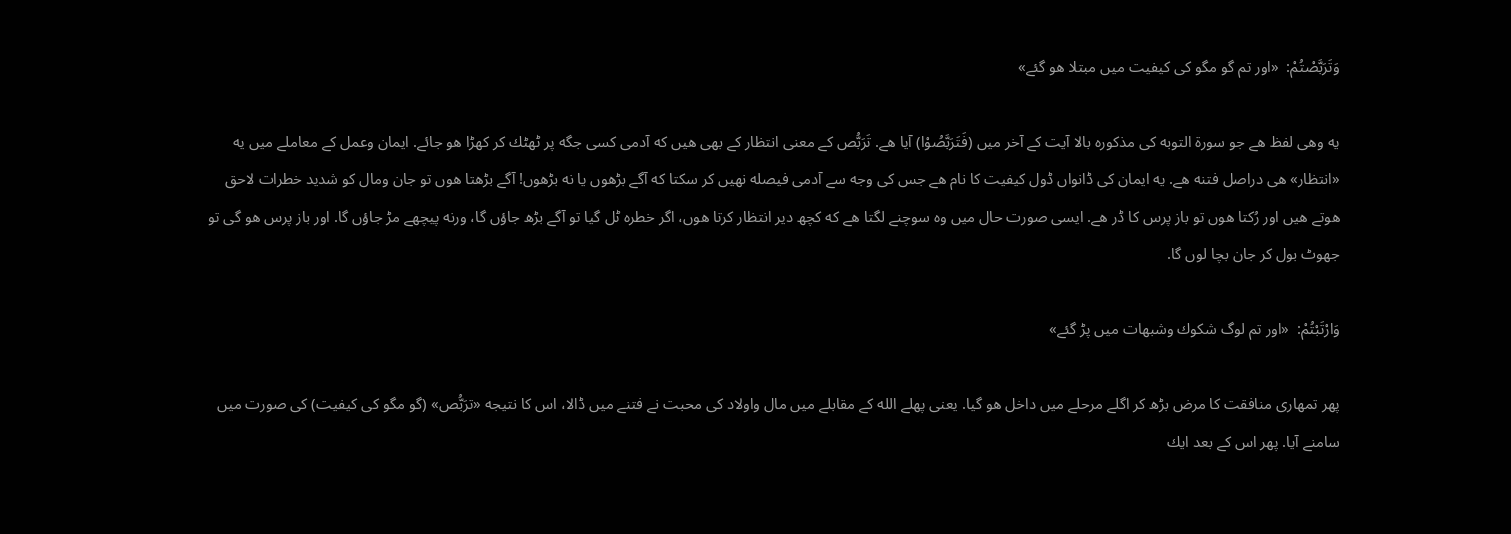وَتَرَبَّصْتُمْ:  «اور تم گو مگو كى كيفيت ميں مبتلا هو گئے»

يه وهى لفظ هے جو سورة التوبه كى مذكوره بالا آيت كے آخر ميں (فَتَرَبَّصُوْا) آيا هے. تَرَبُّص كے معنى انتظار كے بھى هيں كه آدمى كسى جگه پر ٹھٹك كر كھڑا هو جائے. ايمان وعمل كے معاملے ميں يه «انتظار» هى دراصل فتنه هے. يه ايمان كى ڈانواں ڈول كيفيت كا نام هے جس كى وجه سے آدمى فيصله نهيں كر سكتا كه آگے بڑھوں يا نه بڑھوں! آگے بڑھتا هوں تو جان ومال كو شديد خطرات لاحق هوتے هيں اور رُكتا هوں تو باز پرس كا ڈر هے. ايسى صورت حال ميں وه سوچنے لگتا هے كه كچھ دير انتظار كرتا هوں، اگر خطره ٹل گيا تو آگے بڑھ جاؤں گا، ورنه پيچھے مڑ جاؤں گا. اور باز پرس هو گى تو جھوٹ بول كر جان بچا لوں گا.

وَارْتَبْتُمْ:  «اور تم لوگ شكوك وشبهات ميں پڑ گئے»

پھر تمهارى منافقت كا مرض بڑھ كر اگلے مرحلے ميں داخل هو گيا. يعنى پهلے الله كے مقابلے ميں مال واولاد كى محبت نے فتنے ميں ڈالا، اس كا نتيجه «ترَبُّص» (گو مگو كى كيفيت) كى صورت ميں سامنے آيا. پھر اس كے بعد ايك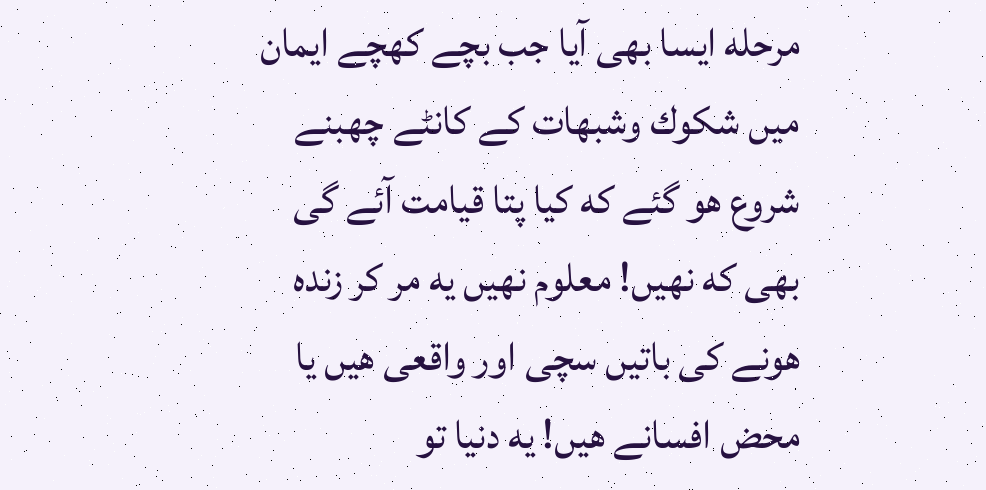مرحله ايسا بھى آيا جب بچے كھچے ايمان ميں شكوك وشبهات كے كانٹے چھبنے شروع هو گئے كه كيا پتا قيامت آئے گى بھى كه نهيں! معلوم نهيں يه مر كر زنده هونے كى باتيں سچى اور واقعى هيں يا محض افسانے هيں! يه دنيا تو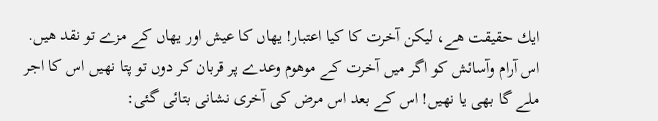ايك حقيقت هے، ليكن آخرت كا كيا اعتبار! يهاں كا عيش اور يهاں كے مزے تو نقد هيں. اس آرام وآسائش كو اگر ميں آخرت كے موهوم وعدے پر قربان كر دوں تو پتا نهيں اس كا اجر ملے گا بھى يا نهيں! اس كے بعد اس مرض كى آخرى نشانى بتائى گئى: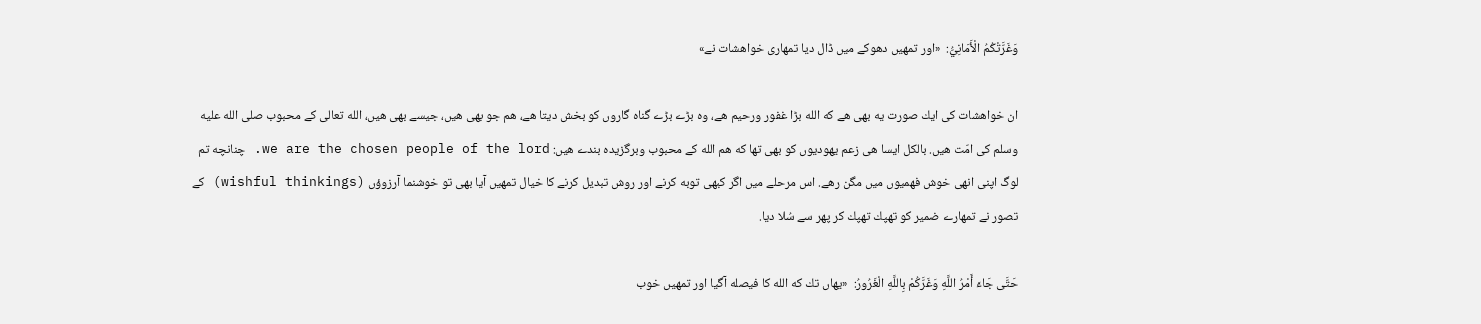وَغَرَّتْكُمُ الْأَمَانِيُّ:  «اور تمهيں دھوكے ميں ڈال ديا تمهارى خواهشات نے»

ان خواهشات كى ايك صورت يه بھى هے كه الله بڑا غفور ورحيم هے، وه بڑے بڑے گناه گاروں كو بخش ديتا هے، هم جو بھى هيں، جيسے بھى هيں، الله تعالى كے محبوب صلى الله عليه وسلم كى امّت هيں. بالكل ايسا هى زعم يهوديوں كو بھى تھا كه هم الله كے محبوب وبرگزيده بندے هيں: we are the chosen people of the lord. چنانچه تم لوگ اپنى انهى خوش فهميوں ميں مگن رهے. اس مرحلے ميں اگر كبھى توبه كرنے اور روش تبديل كرنے كا خيال تمهيں آيا بھى تو خوشنما آرزوؤں (wishful thinkings) كے تصور نے تمهارے ضمير كو تھپك تھپك كر پھر سے سُلا ديا.

حَتَّى جَاءَ أَمْرُ اللَّهِ وَغَرَّكُمْ بِاللَّهِ الْغَرُورُ:  «يهاں تك كه الله كا فيصله آگيا اور تمهيں خوب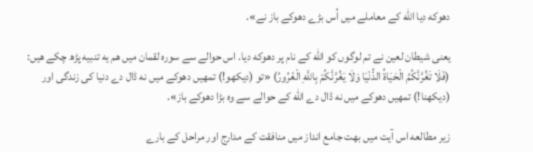دھوكه ديا الله كے معاملے ميں اُس بڑے دھوكے باز نے».

يعنى شيطان لعين نے تم لوگوں كو الله كے نام پر دھوكه ديا. اس حوالے سے سوره لقمان ميں هم يه تنبيه پڑھ چكے هيں: (فَلَا تَغُرَّنَّكُمُ الْحَيَاةُ الدُّنْيَا وَلَا يَغُرَّنَّكُمْ بِاللَّهِ الْغَرُورُ) «تو (ديكھو!) تمهيں دھوكے ميں نه ڈال دے دنيا كى زندگى اور (ديكھنا!) تمهيں دھوكے ميں نه ڈال دے الله كے حوالے سے وه بڑا دھوكے باز».

زير مطالعه اس آيت ميں بهت جامع انداز ميں منافقت كے مدارج اور مراحل كے بارے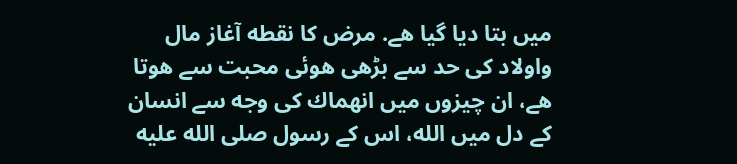ميں بتا ديا گيا هے. مرض كا نقطه آغاز مال واولاد كى حد سے بڑھى هوئى محبت سے هوتا هے، ان چيزوں ميں انهماك كى وجه سے انسان كے دل ميں الله، اس كے رسول صلى الله عليه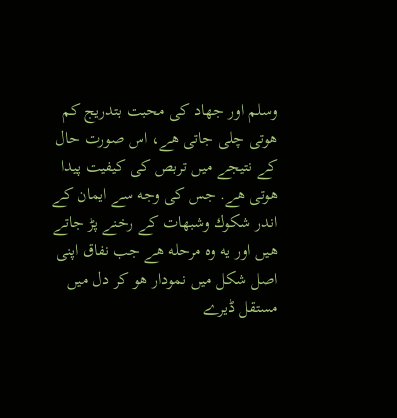وسلم اور جهاد كى محبت بتدريج كم هوتى چلى جاتى هے، اس صورت حال كے نتيجے ميں تربص كى كيفيت پيدا هوتى هے. جس كى وجه سے ايمان كے اندر شكوك وشبهات كے رخنے پڑ جاتے هيں اور يه وه مرحله هے جب نفاق اپنى اصل شكل ميں نمودار هو كر دل ميں مستقل ڈيرے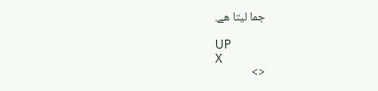جما ليتا هے.

UP
X
<>